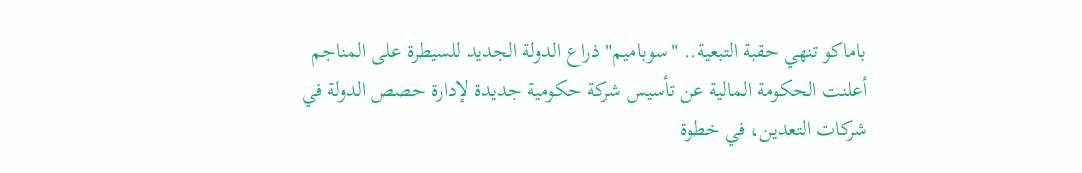باماكو تنهي حقبة التبعية.. "سوباميم" ذراع الدولة الجديد للسيطرة على المناجم
أعلنت الحكومة المالية عن تأسيس شركة حكومية جديدة لإدارة حصص الدولة في شركات التعدين، في خطوة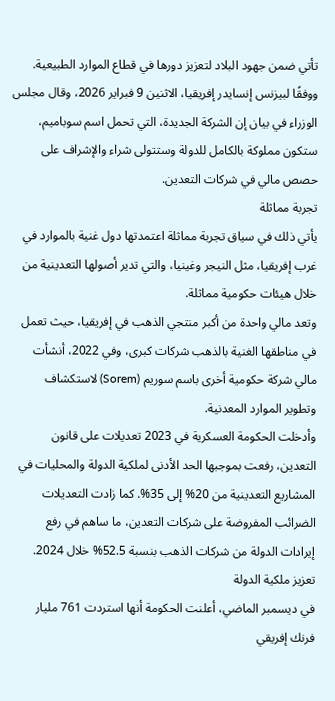تأتي ضمن جهود البلاد لتعزيز دورها في قطاع الموارد الطبيعية.
ووفقًا لبيزنس إنسايدر إفريقيا، الاثنين 9 فبراير 2026، وقال مجلس الوزراء في بيان إن الشركة الجديدة، التي تحمل اسم سوباميم، ستكون مملوكة بالكامل للدولة وستتولى شراء والإشراف على حصص مالي في شركات التعدين.
تجربة مماثلة
يأتي ذلك في سياق تجربة مماثلة اعتمدتها دول غنية بالموارد في غرب إفريقيا، مثل النيجر وغينيا، والتي تدير أصولها التعدينية من خلال هيئات حكومية مماثلة.
وتعد مالي واحدة من أكبر منتجي الذهب في إفريقيا، حيث تعمل في مناطقها الغنية بالذهب شركات كبرى، وفي 2022، أنشأت مالي شركة حكومية أخرى باسم سوريم (Sorem) لاستكشاف وتطوير الموارد المعدنية.
وأدخلت الحكومة العسكرية في 2023 تعديلات على قانون التعدين، رفعت بموجبها الحد الأدنى لملكية الدولة والمحليات في المشاريع التعدينية من 20% إلى 35%. كما زادت التعديلات الضرائب المفروضة على شركات التعدين، ما ساهم في رفع إيرادات الدولة من شركات الذهب بنسبة 52.5% خلال 2024.
تعزيز ملكية الدولة
في ديسمبر الماضي، أعلنت الحكومة أنها استردت 761 مليار فرنك إفريقي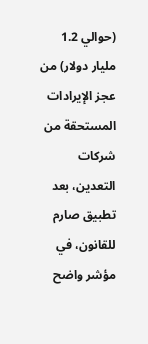(حوالي 1.2 مليار دولار) من عجز الإيرادات المستحقة من شركات التعدين، بعد تطبيق صارم للقانون، في مؤشر واضح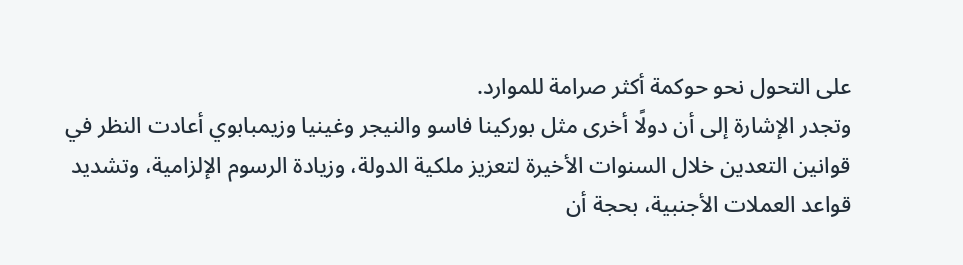على التحول نحو حوكمة أكثر صرامة للموارد.
وتجدر الإشارة إلى أن دولًا أخرى مثل بوركينا فاسو والنيجر وغينيا وزيمبابوي أعادت النظر في قوانين التعدين خلال السنوات الأخيرة لتعزيز ملكية الدولة، وزيادة الرسوم الإلزامية، وتشديد قواعد العملات الأجنبية، بحجة أن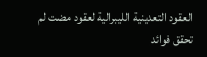العقود التعدينية الليبرالية لعقود مضت لم تحقق فوائد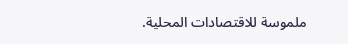ملموسة للاقتصادات المحلية.